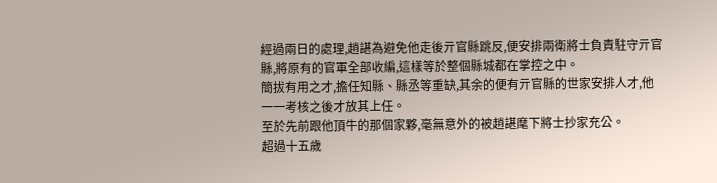經過兩日的處理,趙諶為避免他走後亓官縣跳反,便安排兩衛將士負責駐守亓官縣,將原有的官軍全部收編,這樣等於整個縣城都在掌控之中。
簡拔有用之才,擔任知縣、縣丞等重缺,其余的便有亓官縣的世家安排人才,他一一考核之後才放其上任。
至於先前跟他頂牛的那個家夥,毫無意外的被趙諶麾下將士抄家充公。
超過十五歲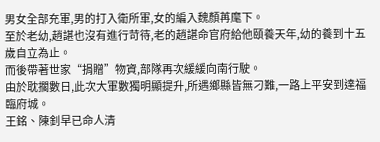男女全部充軍,男的打入衛所軍,女的編入魏顏苒麾下。
至於老幼,趙諶也沒有進行苛待,老的趙諶命官府給他頤養天年,幼的養到十五歲自立為止。
而後帶著世家“捐贈”物資,部隊再次緩緩向南行駛。
由於耽擱數日,此次大軍數獨明顯提升,所遇鄉縣皆無刁難,一路上平安到達福臨府城。
王銘、陳釗早已命人清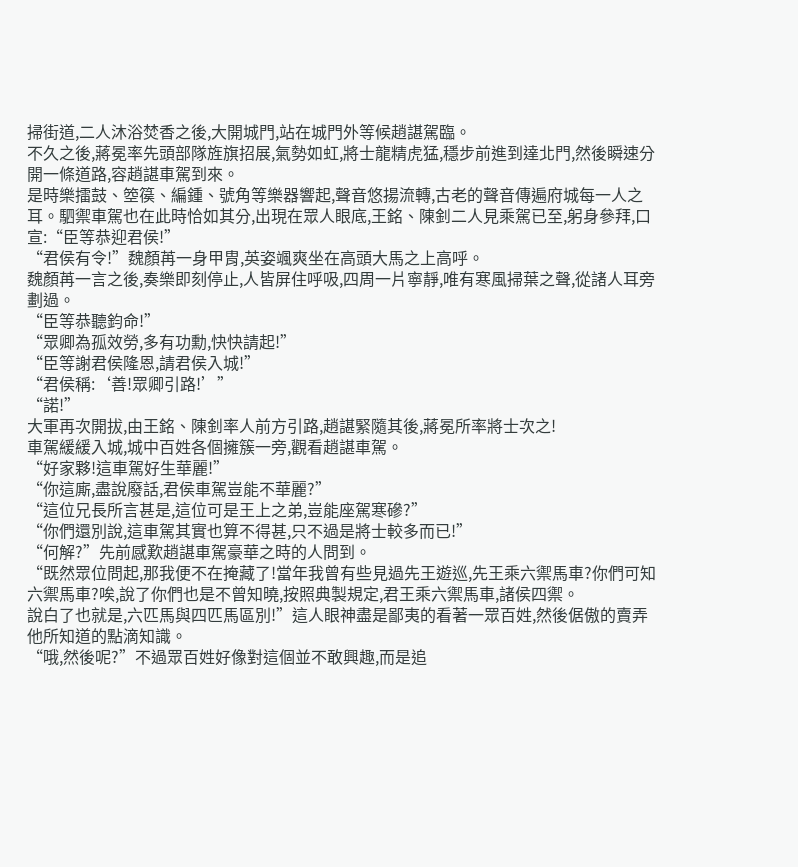掃街道,二人沐浴焚香之後,大開城門,站在城門外等候趙諶駕臨。
不久之後,蔣冕率先頭部隊旌旗招展,氣勢如虹,將士龍精虎猛,穩步前進到達北門,然後瞬速分開一條道路,容趙諶車駕到來。
是時樂擂鼓、箜篌、編鍾、號角等樂器響起,聲音悠揚流轉,古老的聲音傳遍府城每一人之耳。駟禦車駕也在此時恰如其分,出現在眾人眼底,王銘、陳釗二人見乘駕已至,躬身參拜,口宣:“臣等恭迎君侯!”
“君侯有令!”魏顏苒一身甲胄,英姿颯爽坐在高頭大馬之上高呼。
魏顏苒一言之後,奏樂即刻停止,人皆屏住呼吸,四周一片寧靜,唯有寒風掃葉之聲,從諸人耳旁劃過。
“臣等恭聽鈞命!”
“眾卿為孤效勞,多有功勳,快快請起!”
“臣等謝君侯隆恩,請君侯入城!”
“君侯稱:‘善!眾卿引路!’”
“諾!”
大軍再次開拔,由王銘、陳釗率人前方引路,趙諶緊隨其後,蔣冕所率將士次之!
車駕緩緩入城,城中百姓各個擁簇一旁,觀看趙諶車駕。
“好家夥!這車駕好生華麗!”
“你這廝,盡說廢話,君侯車駕豈能不華麗?”
“這位兄長所言甚是,這位可是王上之弟,豈能座駕寒磣?”
“你們還別說,這車駕其實也算不得甚,只不過是將士較多而已!”
“何解?”先前感歎趙諶車駕豪華之時的人問到。
“既然眾位問起,那我便不在掩藏了!當年我曾有些見過先王遊巡,先王乘六禦馬車?你們可知六禦馬車?唉,說了你們也是不曾知曉,按照典製規定,君王乘六禦馬車,諸侯四禦。
說白了也就是,六匹馬與四匹馬區別!”這人眼神盡是鄙夷的看著一眾百姓,然後倨傲的賣弄他所知道的點滴知識。
“哦,然後呢?”不過眾百姓好像對這個並不敢興趣,而是追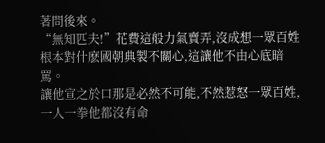著問後來。
“無知匹夫!”花費這般力氣賣弄,沒成想一眾百姓根本對什麽國朝典製不關心,這讓他不由心底暗罵。
讓他宣之於口那是必然不可能,不然惹怒一眾百姓,一人一拳他都沒有命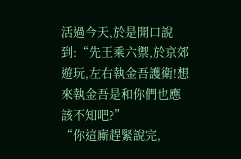活過今天,於是開口說到:“先王乘六禦,於京郊遊玩,左右執金吾護衛!想來執金吾是和你們也應該不知吧?”
“你這廝趕緊說完,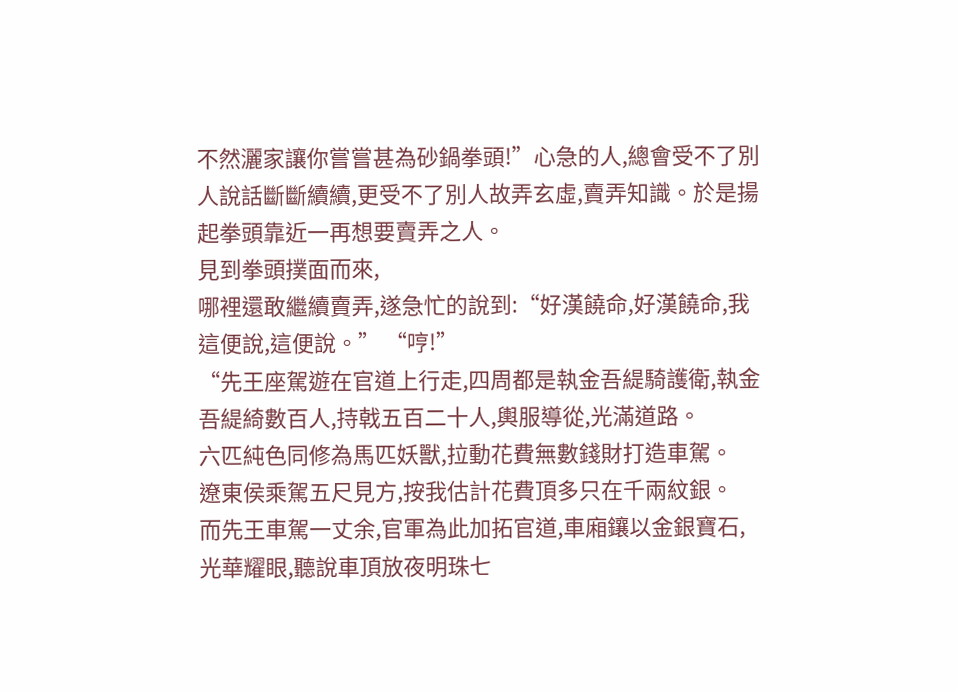不然灑家讓你嘗嘗甚為砂鍋拳頭!”心急的人,總會受不了別人說話斷斷續續,更受不了別人故弄玄虛,賣弄知識。於是揚起拳頭靠近一再想要賣弄之人。
見到拳頭撲面而來,
哪裡還敢繼續賣弄,遂急忙的說到:“好漢饒命,好漢饒命,我這便說,這便說。” “哼!”
“先王座駕遊在官道上行走,四周都是執金吾緹騎護衛,執金吾緹綺數百人,持戟五百二十人,輿服導從,光滿道路。
六匹純色同修為馬匹妖獸,拉動花費無數錢財打造車駕。
遼東侯乘駕五尺見方,按我估計花費頂多只在千兩紋銀。
而先王車駕一丈余,官軍為此加拓官道,車廂鑲以金銀寶石,光華耀眼,聽說車頂放夜明珠七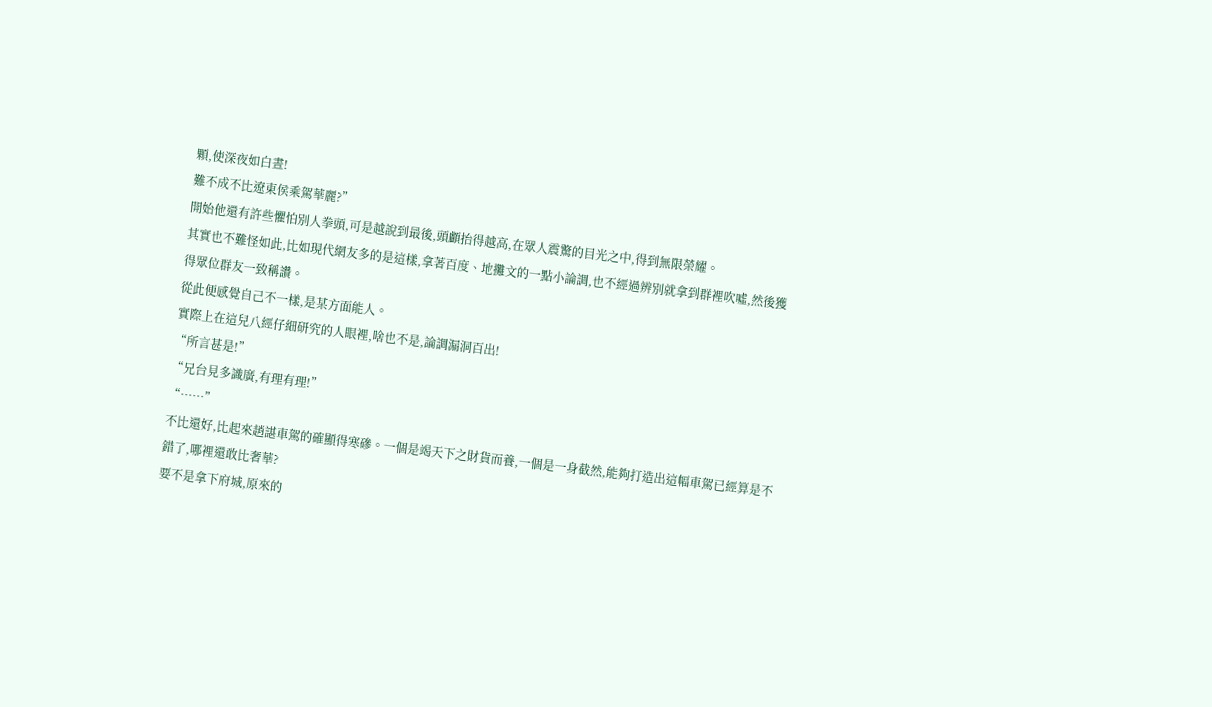顆,使深夜如白晝!
難不成不比遼東侯乘駕華麗?”
開始他還有許些懼怕別人拳頭,可是越說到最後,頭顱抬得越高,在眾人震驚的目光之中,得到無限榮耀。
其實也不難怪如此,比如現代網友多的是這樣,拿著百度、地攤文的一點小論調,也不經過辨別就拿到群裡吹噓,然後獲得眾位群友一致稱讚。
從此便感覺自己不一樣,是某方面能人。
實際上在這兒八經仔細研究的人眼裡,啥也不是,論調漏洞百出!
“所言甚是!”
“兄台見多識廣,有理有理!”
“……”
不比還好,比起來趙諶車駕的確顯得寒磣。一個是竭天下之財貨而養,一個是一身截然,能夠打造出這幅車駕已經算是不錯了,哪裡還敢比奢華?
要不是拿下府城,原來的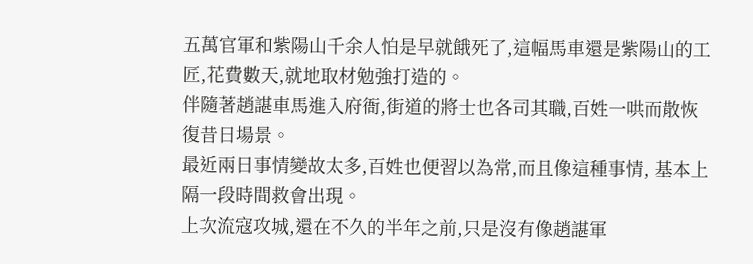五萬官軍和紫陽山千余人怕是早就餓死了,這幅馬車還是紫陽山的工匠,花費數天,就地取材勉強打造的。
伴隨著趙諶車馬進入府衙,街道的將士也各司其職,百姓一哄而散恢復昔日場景。
最近兩日事情變故太多,百姓也便習以為常,而且像這種事情, 基本上隔一段時間救會出現。
上次流寇攻城,還在不久的半年之前,只是沒有像趙諶軍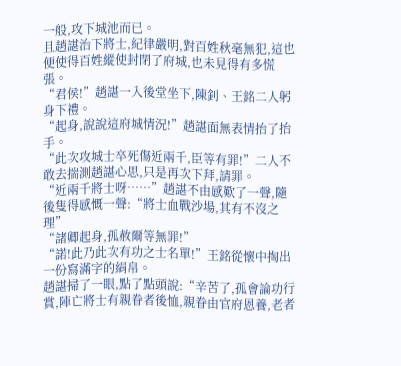一般,攻下城池而已。
且趙諶治下將士,紀律嚴明,對百姓秋毫無犯,這也便使得百姓縱使封閉了府城,也未見得有多慌張。
“君侯!”趙諶一入後堂坐下,陳釗、王銘二人躬身下禮。
“起身,說說這府城情況!”趙諶面無表情抬了抬手。
“此次攻城士卒死傷近兩千,臣等有罪!”二人不敢去揣測趙諶心思,只是再次下拜,請罪。
“近兩千將士呀……”趙諶不由感歎了一聲,隨後隻得感慨一聲:“將士血戰沙場,其有不沒之理”
“諸卿起身,孤赦爾等無罪!”
“諾!此乃此次有功之士名單!”王銘從懷中掏出一份寫滿字的絹帛。
趙諶掃了一眼,點了點頭說:“辛苦了,孤會論功行賞,陣亡將士有親眷者後恤,親眷由官府恩養,老者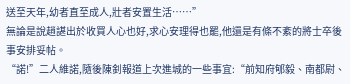送至天年,幼者直至成人,壯者安置生活……”
無論是說趙諶出於收買人心也好,求心安理得也罷,他還是有條不紊的將士卒後事安排妥帖。
“諾!”二人維諾,隨後陳釗報道上次進城的一些事宜:“前知府郇毅、南都尉、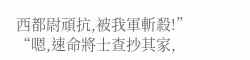西都尉頑抗,被我軍斬殺!”
“嗯,速命將士查抄其家,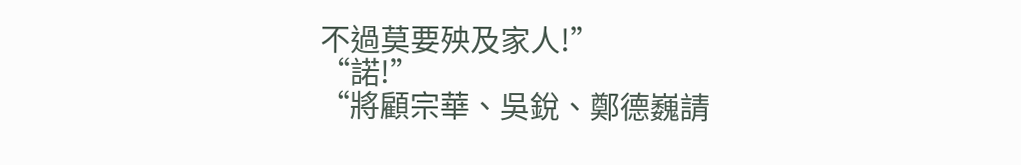不過莫要殃及家人!”
“諾!”
“將顧宗華、吳銳、鄭德巍請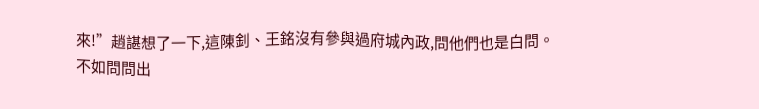來!”趙諶想了一下,這陳釗、王銘沒有參與過府城內政,問他們也是白問。
不如問問出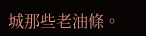城那些老油條。